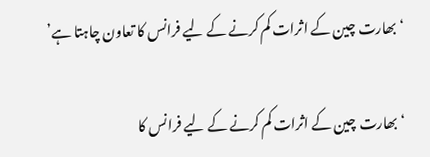‘بھارت چین کے اثرات کم کرنے کے لیے فرانس کا تعاون چاہتا ہے’

‘بھارت چین کے اثرات کم کرنے کے لیے فرانس کا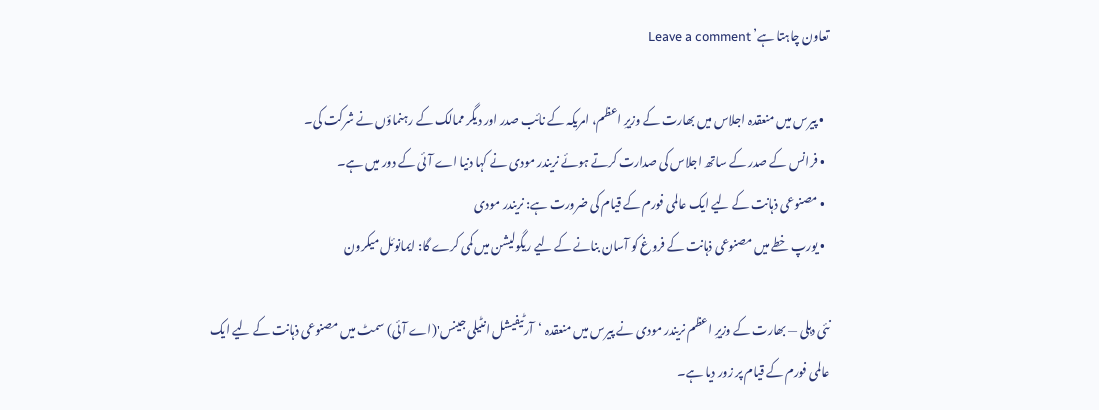تعاون چاہتا ہے’ Leave a comment

  • پیرس میں منعقدہ اجلاس میں بھارت کے وزیرِ اعظم، امریکہ کے نائب صدر اور دیگر ممالک کے رہنماؤں نے شرکت کی۔
  • فرانس کے صدر کے ساتھ اجلاس کی صدارت کرتے ہوئے نریندر مودی نے کہا دنیا اے آئی کے دور میں ہے۔
  • مصنوعی ذہانت کے لیے ایک عالمی فورم کے قیام کی ضرورت ہے: نریندر مودی
  • یورپ خطے میں مصنوعی ذہانت کے فروغ کو آسان بنانے کے لیے ریگولیشن میں کمی کرے گا: ایمانوئل میکرون

نئی دہلی — بھارت کے وزیرِ اعظم نریندر مودی نے پیرس میں منعقدہ ‘آرٹیفیشل انٹیلی جینس'(اے آئی) سمٹ میں مصنوعی ذہانت کے لیے ایک عالمی فورم کے قیام پر زور دیا ہے۔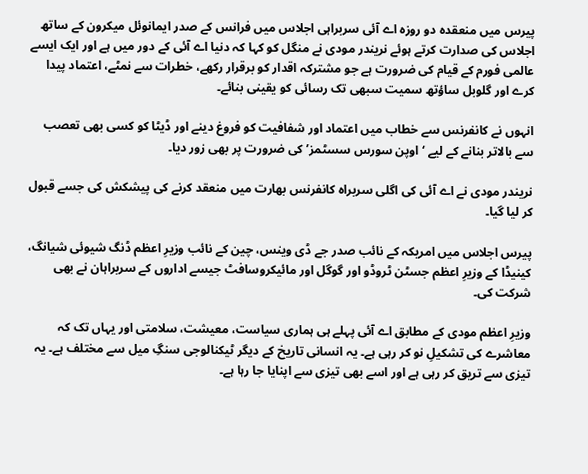پیرس میں منعقدہ دو روزہ اے آئی سربراہی اجلاس میں فرانس کے صدر ایمانوئل میکرون کے ساتھ اجلاس کی صدارت کرتے ہوئے نریندر مودی نے منگل کو کہا کہ دنیا اے آئی کے دور میں ہے اور ایک ایسے عالمی فورم کے قیام کی ضرورت ہے جو مشترکہ اقدار کو برقرار رکھے، خطرات سے نمٹے، اعتماد پیدا کرے اور گلوبل ساؤتھ سمیت سبھی تک رسائی کو یقینی بنائے۔

انہوں نے کانفرنس سے خطاب میں اعتماد اور شفافیت کو فروغ دینے اور ڈیٹا کو کسی بھی تعصب سے بالاتر بنانے کے لیے ‘اوپن سورس سسٹمز’ کی ضرورت پر بھی زور دیا۔

نریندر مودی نے اے آئی کی اگلی سربراہ کانفرنس بھارت میں منعقد کرنے کی پیشکش کی جسے قبول کر لیا گیا۔

پیرس اجلاس میں امریکہ کے نائب صدر جے ڈی وینس، چین کے نائب وزیرِ اعظم ڈنگ شیوئی شیانگ، کینیڈا کے وزیرِ اعظم جسٹن ٹروڈو اور گوگل اور مائیکروسافٹ جیسے اداروں کے سربراہان نے بھی شرکت کی۔

وزیرِ اعظم مودی کے مطابق اے آئی پہلے ہی ہماری سیاست، معیشت، سلامتی اور یہاں تک کہ معاشرے کی تشکیلِ نو کر رہی ہے۔ یہ انسانی تاریخ کے دیگر ٹیکنالوجی سنگِ میل سے مختلف ہے۔ یہ تیزی سے تریق کر رہی ہے اور اسے بھی تیزی سے اپنایا جا رہا ہے۔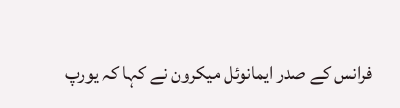فرانس کے صدر ایمانوئل میکرون نے کہا کہ یورپ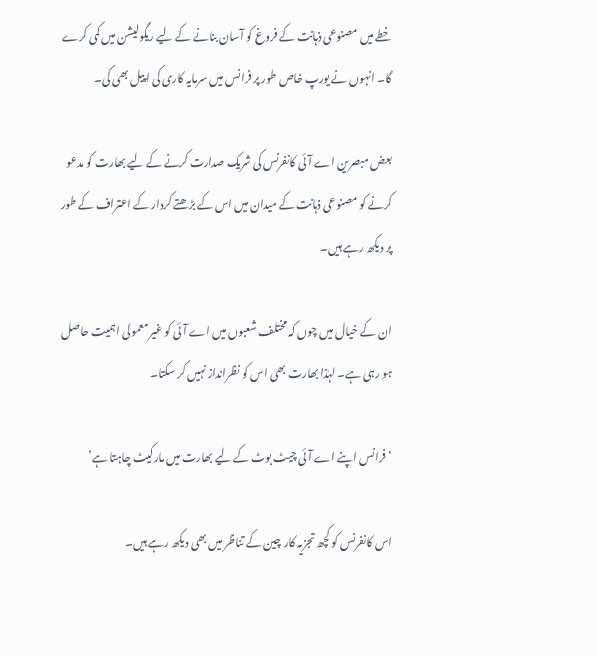خطے میں مصنوعی ذہانت کے فروغ کو آسان بنانے کے لیے ریگولیشن میں کمی کرے گا۔ انہوں نے یورپ خاص طور پر فرانس میں سرمایہ کاری کی اپیل بھی کی۔

بعض مبصرین اے آئی کانفرنس کی شریک صدارت کرنے کے لیے بھارت کو مدعو کرنے کو مصنوعی ذہانت کے میدان میں اس کے بڑھتے کردار کے اعتراف کے طور پر دیکھ رہے ہیں۔

ان کے خیال میں چوں کہ مختلف شعبوں میں اے آئی کو غیر معمولی اہمیت حاصل ہو رہی ہے۔ لہٰذا بھارت بھی اس کو نظرانداز نہیں کر سکتا۔

‘فرانس اپنے اے آئی چیٹ بوٹ کے لیے بھارت میں مارکیٹ چاہتا ہے’

اس کانفرنس کو کچھ تجزیہ کار چین کے تناظر میں بھی دیکھ رہے ہیں۔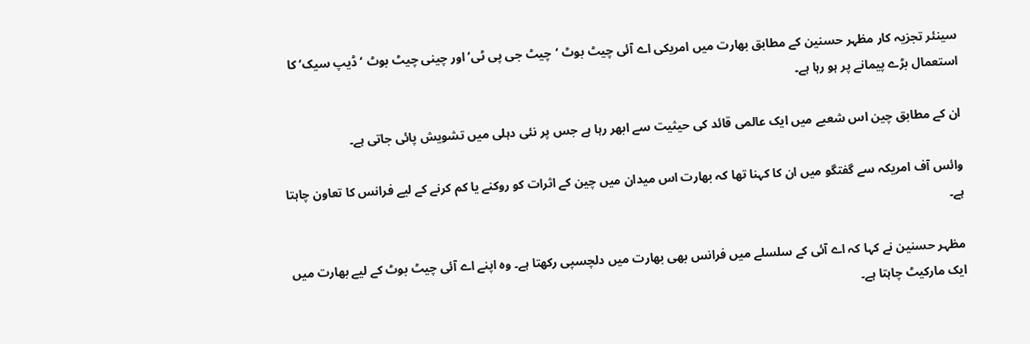سینئر تجزیہ کار مظہر حسنین کے مطابق بھارت میں امریکی اے آئی چیٹ بوٹ ‘چیٹ جی پی ٹی’ اور چینی چیٹ بوٹ ‘ڈیپ سیک’ کا استعمال بڑے پیمانے پر ہو رہا ہے۔

ان کے مطابق چین اس شعبے میں ایک عالمی قائد کی حیثیت سے ابھر رہا ہے جس پر نئی دہلی میں تشویش پائی جاتی ہے۔

وائس آف امریکہ سے گفتگو میں ان کا کہنا تھا کہ بھارت اس میدان میں چین کے اثرات کو روکنے یا کم کرنے کے لیے فرانس کا تعاون چاہتا ہے۔

مظہر حسنین نے کہا کہ اے آئی کے سلسلے میں فرانس بھی بھارت میں دلچسپی رکھتا ہے۔ وہ اپنے اے آئی چیٹ بوٹ کے لیے بھارت میں ایک مارکیٹ چاہتا ہے۔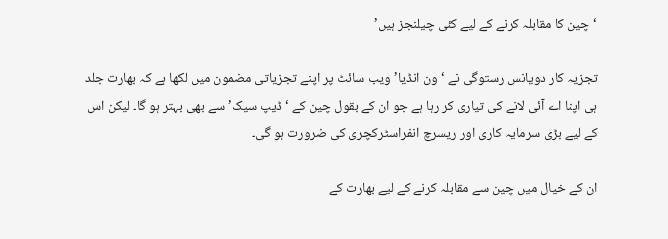‘چین کا مقابلہ کرنے کے لیے کئی چیلنجز ہیں’

تجزیہ کار دویانس رستوگی نے ‘ون انڈیا’ ویب سائٹ پر اپنے تجزیاتی مضمون میں لکھا ہے کہ بھارت جلد ہی اپنا اے آئی لانے کی تیاری کر رہا ہے جو ان کے بقول چین کے ‘ڈیپ سیک’ سے بھی بہتر ہو گا۔ لیکن اس کے لیے بڑی سرمایہ کاری اور ریسرچ انفراسٹرکچری کی ضرورت ہو گی۔

ان کے خیال میں چین سے مقابلہ کرنے کے لیے بھارت کے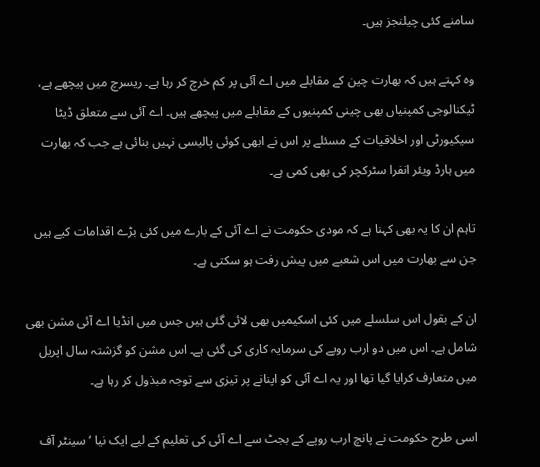سامنے کئی چیلنجز ہیں۔

وہ کہتے ہیں کہ بھارت چین کے مقابلے میں اے آئی پر کم خرچ کر رہا ہے۔ ریسرچ میں پیچھے ہے، ٹیکنالوجی کمپنیاں بھی چینی کمپنیوں کے مقابلے میں پیچھے ہیں۔ اے آئی سے متعلق ڈیٹا سیکیورٹی اور اخلاقیات کے مسئلے پر اس نے ابھی کوئی پالیسی نہیں بنائی ہے جب کہ بھارت میں ہارڈ ویئر انفرا سٹرکچر کی بھی کمی ہے۔

تاہم ان کا یہ بھی کہنا ہے کہ مودی حکومت نے اے آئی کے بارے میں کئی بڑے اقدامات کیے ہیں جن سے بھارت میں اس شعبے میں پیش رفت ہو سکتی ہے۔

ان کے بقول اس سلسلے میں کئی اسکیمیں بھی لائی گئی ہیں جس میں انڈیا اے آئی مشن بھی شامل ہے۔ اس میں دو ارب روپے کی سرمایہ کاری کی گئی ہے۔ اس مشن کو گزشتہ سال اپریل میں متعارف کرایا گیا تھا اور یہ اے آئی کو اپنانے پر تیزی سے توجہ مبذول کر رہا ہے۔

اسی طرح حکومت نے پانچ ارب روپے کے بجٹ سے اے آئی کی تعلیم کے لیے ایک نیا ‘سینٹر آف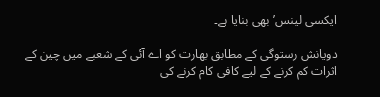ایکسی لینس’بھی بنایا ہے۔

دویانش رستوگی کے مطابق بھارت کو اے آئی کے شعبے میں چین کے اثرات کم کرنے کے لیے کافی کام کرنے کی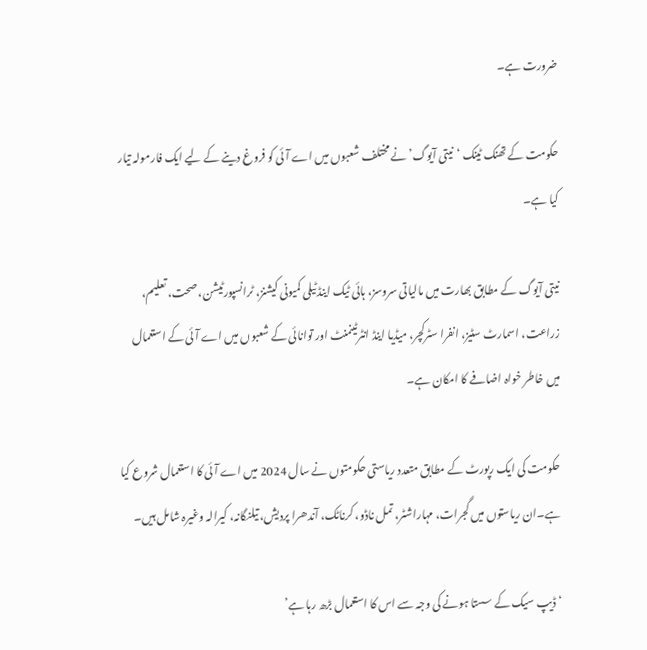ضرورت ہے۔

حکومت کے تھنک ٹینک ‘نیتی آیوگ’نے مختلف شعبوں میں اے آئی کو فروغ دینے کے لیے ایک فارمولہ تیار کیا ہے۔

نیتی آیوگ کے مطابق بھارت میں مالیاتی سروسز، ہائی ٹیک اینڈ ٹیلی کمیونی کیشنز، ٹرانسپورٹیشن، صحت، تعلیم، زراعت، اسمارٹ سٹیز، انفرا سٹرکچر، میڈیا اینڈ انٹرٹینمنٹ اور توانائی کے شعبوں میں اے آئی کے استعمال میں خاطر خواہ اضافے کا امکان ہے۔

حکومت کی ایک رپورٹ کے مطابق متعدد ریاستی حکومتوں نے سال 2024 میں اے آئی کا استعمال شروع کیا ہے۔ان ریاستوں میں گجرات، مہاراشٹر، تمل ناڈو، کرناٹک، آندھرا پردیش، تیلنگانہ، کیرالہ وغیرہ شامل ہیں۔

‘ڈیپ سیک کے سستا ہونے کی وجہ سے اس کا استعمال بڑھ رہا ہے’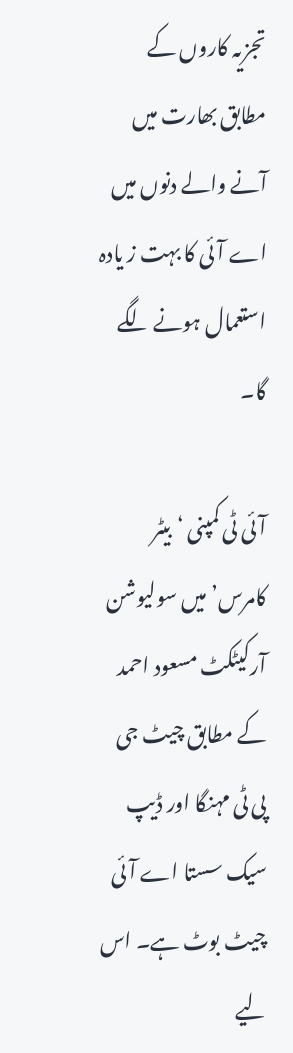تجزیہ کاروں کے مطابق بھارت میں آنے والے دنوں میں اے آئی کا بہت ز یادہ استعمال ہونے لگے گا۔

آئی ٹی کمپنی ‘بیٹر کامرس’ میں سولیوشن آرکیٹکٹ مسعود احمد کے مطابق چیٹ جی پی ٹی مہنگا اور ڈیپ سیک سستا اے آئی چیٹ بوٹ ہے۔ اس لیے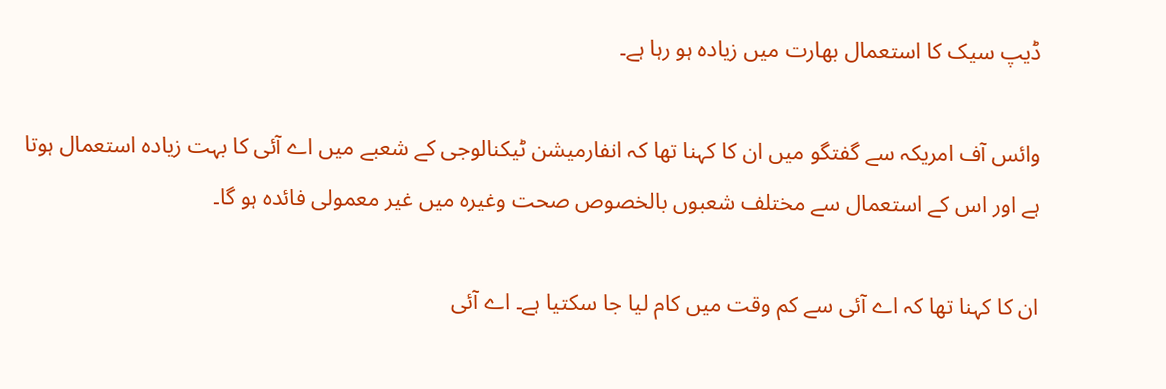ڈیپ سیک کا استعمال بھارت میں زیادہ ہو رہا ہے۔

وائس آف امریکہ سے گفتگو میں ان کا کہنا تھا کہ انفارمیشن ٹیکنالوجی کے شعبے میں اے آئی کا بہت زیادہ استعمال ہوتا ہے اور اس کے استعمال سے مختلف شعبوں بالخصوص صحت وغیرہ میں غیر معمولی فائدہ ہو گا۔

ان کا کہنا تھا کہ اے آئی سے کم وقت میں کام لیا جا سکتیا ہے۔ اے آئی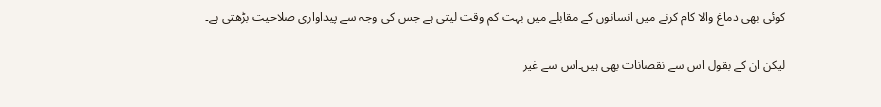کوئی بھی دماغ والا کام کرنے میں انسانوں کے مقابلے میں بہت کم وقت لیتی ہے جس کی وجہ سے پیداواری صلاحیت بڑھتی ہے۔

لیکن ان کے بقول اس سے نقصانات بھی ہیں۔اس سے غیر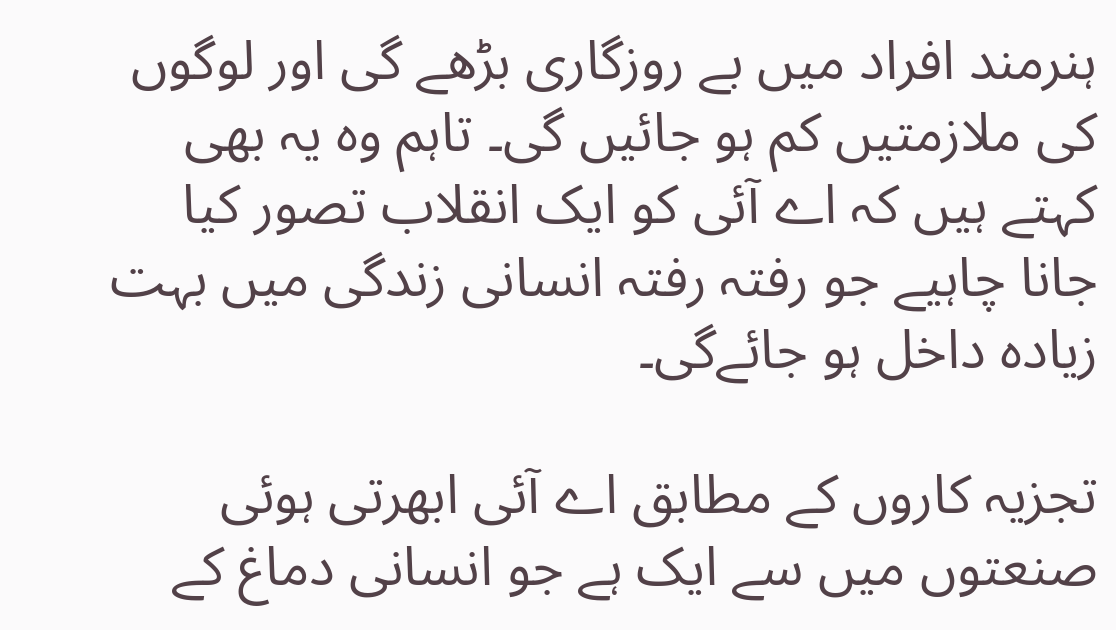ہنرمند افراد میں بے روزگاری بڑھے گی اور لوگوں کی ملازمتیں کم ہو جائیں گی۔ تاہم وہ یہ بھی کہتے ہیں کہ اے آئی کو ایک انقلاب تصور کیا جانا چاہیے جو رفتہ رفتہ انسانی زندگی میں بہت زیادہ داخل ہو جائےگی۔

تجزیہ کاروں کے مطابق اے آئی ابھرتی ہوئی صنعتوں میں سے ایک ہے جو انسانی دماغ کے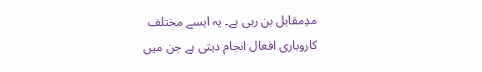مدِمقابل بن رہی ہے۔ یہ ایسے مختلف کاروباری افعال انجام دیتی ہے جن میں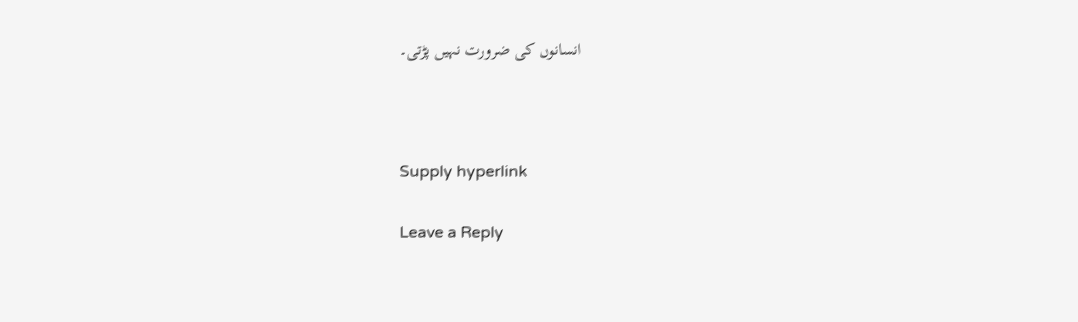انسانوں کی ضرورت نہیں پڑتی۔



Supply hyperlink

Leave a Reply